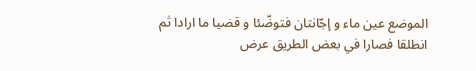الموضع عين ماء و إجّانتان فتوضّئا و قضيا ما ارادا ثم انطلقا فصارا في بعض الطريق عرض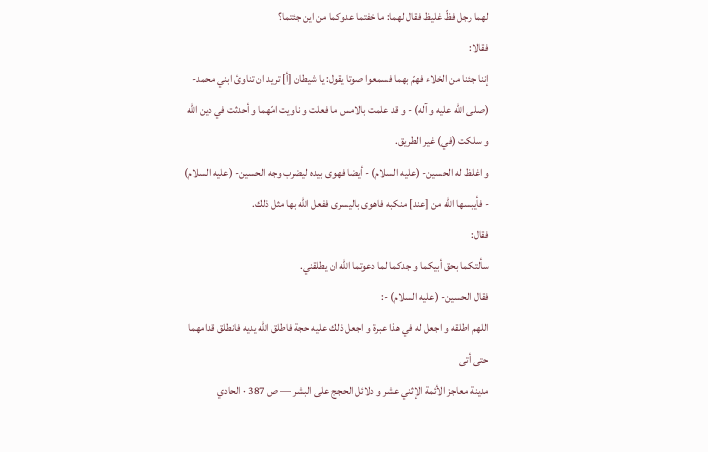لهما رجل فظّ غليظ فقال لهما: ما خفتما عدوكما من اين جئتما؟
فقالا:
إننا جئنا من الخلاء فهمّ بهما فسمعوا صوتا يقول: يا شيطان [أ] تريد ان تناوئ ابني محمد- (صلى اللّه عليه و آله) - و قد علمت بالامس ما فعلت و ناويت امّهما و أحدثت في دين اللّه و سلكت (في) غير الطريق.
و اغلظ له الحسين- (عليه السلام) - أيضا فهوى بيده ليضرب وجه الحسين- (عليه السلام) - فأيبسها اللّه من [عند] منكبه فاهوى باليسرى ففعل اللّه بها مثل ذلك.
فقال:
سألتكما بحق أبيكما و جدكما لما دعوتما اللّه ان يطلقني.
فقال الحسين- (عليه السلام) -:
اللهم اطلقه و اجعل له في هذا عبرة و اجعل ذلك عليه حجة فاطلق اللّه يديه فانطلق قدامهما حتى أتى
مدينة معاجز الأئمة الإثني عشر و دلائل الحجج على البشر — ص 387 · الحادي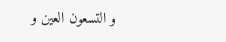و التسعون العين و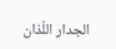الجدار اللّذان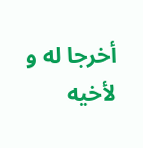أخرجا له و لأخيه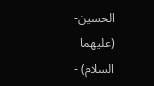الحسين- (عليهما السلام) -